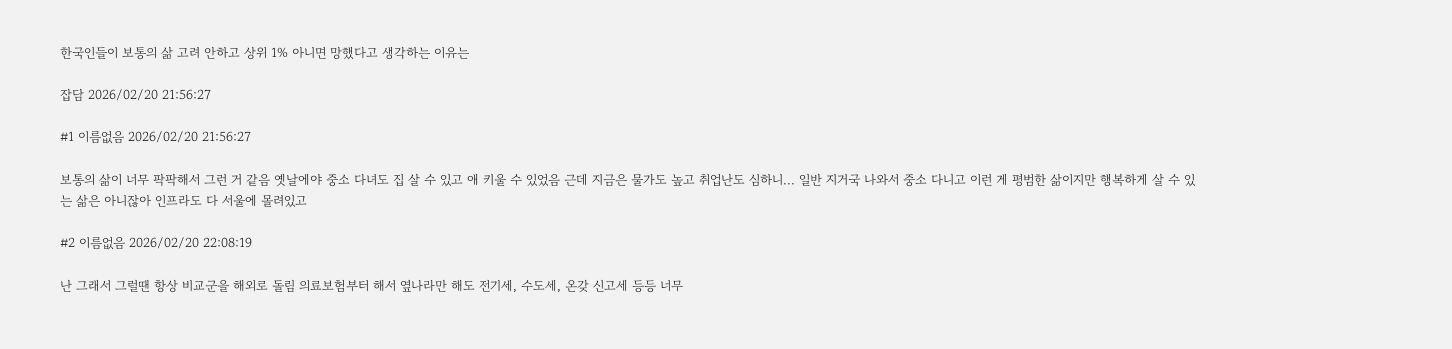한국인들이 보통의 삶 고려 안하고 상위 1% 아니면 망했다고 생각하는 이유는

잡담 2026/02/20 21:56:27

#1 이름없음 2026/02/20 21:56:27

보통의 삶이 너무 팍팍해서 그런 거 같음 옛날에야 중소 다녀도 집 살 수 있고 애 키울 수 있었음 근데 지금은 물가도 높고 취업난도 심하니... 일반 지거국 나와서 중소 다니고 이런 게 평범한 삶이지만 행복하게 살 수 있는 삶은 아니잖아 인프라도 다 서울에 몰려있고

#2 이름없음 2026/02/20 22:08:19

난 그래서 그럴땐 항상 비교군을 해외로 돌림 의료보험부터 해서 옆나라만 해도 전기세, 수도세, 온갖 신고세 등등 너무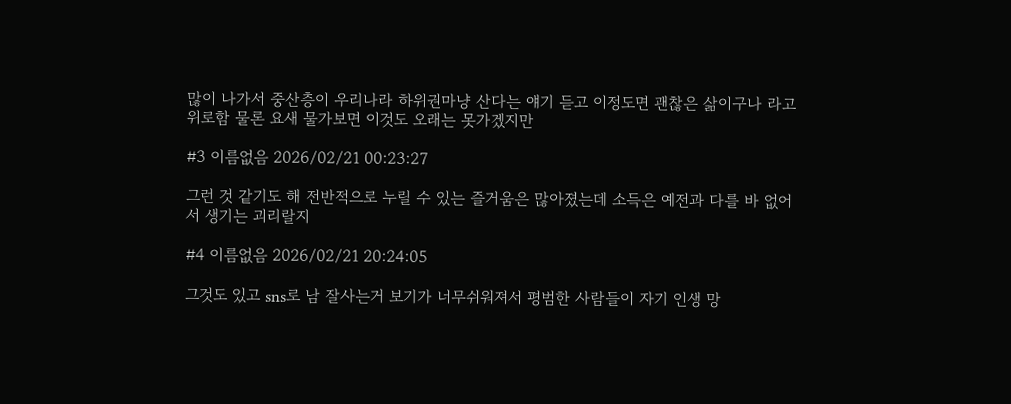많이 나가서 중산층이 우리나라 하위권마냥 산다는 얘기 듣고 이정도면 괜찮은 삶이구나 라고 위로함 물론 요새 물가보면 이것도 오래는 못가겠지만

#3 이름없음 2026/02/21 00:23:27

그런 것 같기도 해 전반적으로 누릴 수 있는 즐거움은 많아졌는데 소득은 예전과 다를 바 없어서 생기는 괴리랄지

#4 이름없음 2026/02/21 20:24:05

그것도 있고 sns로 남 잘사는거 보기가 너무쉬워져서 평범한 사람들이 자기 인생 망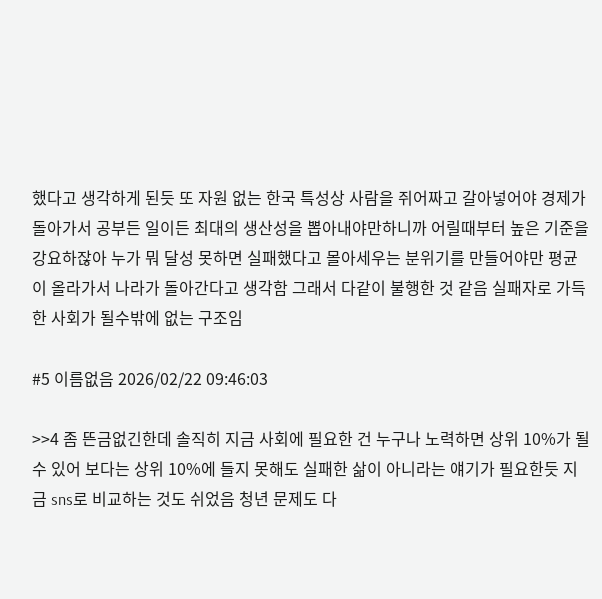했다고 생각하게 된듯 또 자원 없는 한국 특성상 사람을 쥐어짜고 갈아넣어야 경제가 돌아가서 공부든 일이든 최대의 생산성을 뽑아내야만하니까 어릴때부터 높은 기준을 강요하잖아 누가 뭐 달성 못하면 실패했다고 몰아세우는 분위기를 만들어야만 평균이 올라가서 나라가 돌아간다고 생각함 그래서 다같이 불행한 것 같음 실패자로 가득한 사회가 될수밖에 없는 구조임

#5 이름없음 2026/02/22 09:46:03

>>4 좀 뜬금없긴한데 솔직히 지금 사회에 필요한 건 누구나 노력하면 상위 10%가 될 수 있어 보다는 상위 10%에 들지 못해도 실패한 삶이 아니라는 얘기가 필요한듯 지금 sns로 비교하는 것도 쉬었음 청년 문제도 다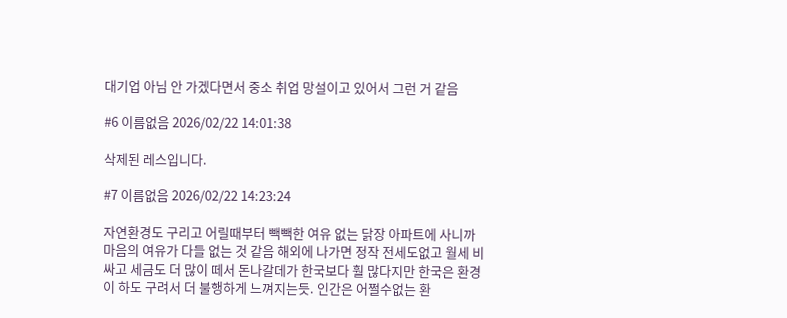대기업 아님 안 가겠다면서 중소 취업 망설이고 있어서 그런 거 같음

#6 이름없음 2026/02/22 14:01:38

삭제된 레스입니다.

#7 이름없음 2026/02/22 14:23:24

자연환경도 구리고 어릴때부터 빽빽한 여유 없는 닭장 아파트에 사니까 마음의 여유가 다들 없는 것 같음 해외에 나가면 정작 전세도없고 월세 비싸고 세금도 더 많이 떼서 돈나갈데가 한국보다 훨 많다지만 한국은 환경이 하도 구려서 더 불행하게 느껴지는듯. 인간은 어쩔수없는 환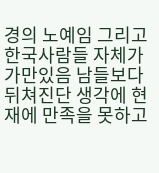경의 노예임 그리고 한국사람들 자체가 가만있음 남들보다 뒤쳐진단 생각에 현재에 만족을 못하고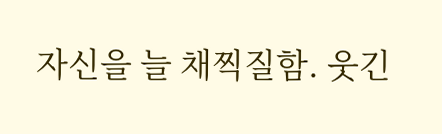자신을 늘 채찍질함. 웃긴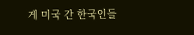게 미국 간 한국인들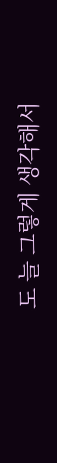도 늘 그렇게 생각해서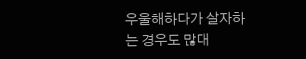우울해하다가 살자하는 경우도 많대